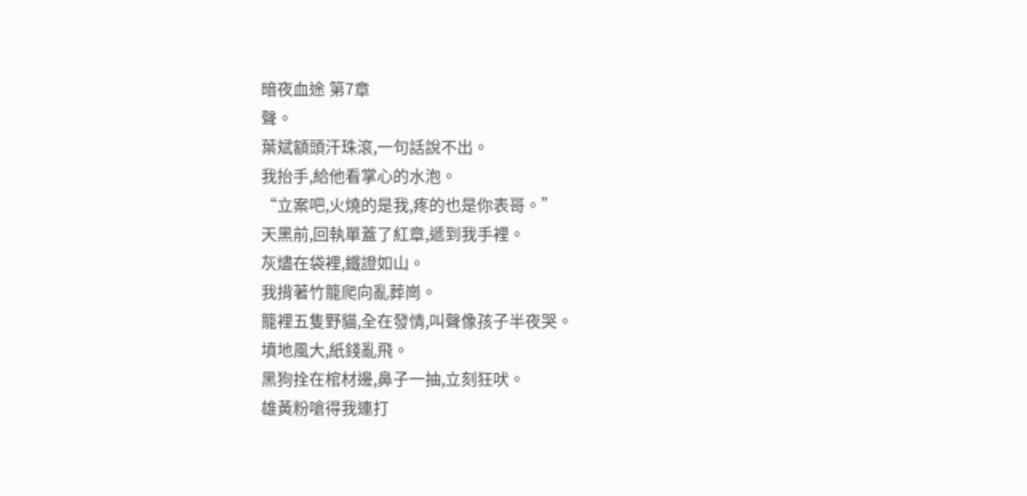暗夜血途 第7章
聲。
葉斌額頭汗珠滾,一句話說不出。
我抬手,給他看掌心的水泡。
“立案吧,火燒的是我,疼的也是你表哥。”
天黑前,回執單蓋了紅章,遞到我手裡。
灰燼在袋裡,鐵證如山。
我揹著竹籠爬向亂葬崗。
籠裡五隻野貓,全在發情,叫聲像孩子半夜哭。
墳地風大,紙錢亂飛。
黑狗拴在棺材邊,鼻子一抽,立刻狂吠。
雄黃粉嗆得我連打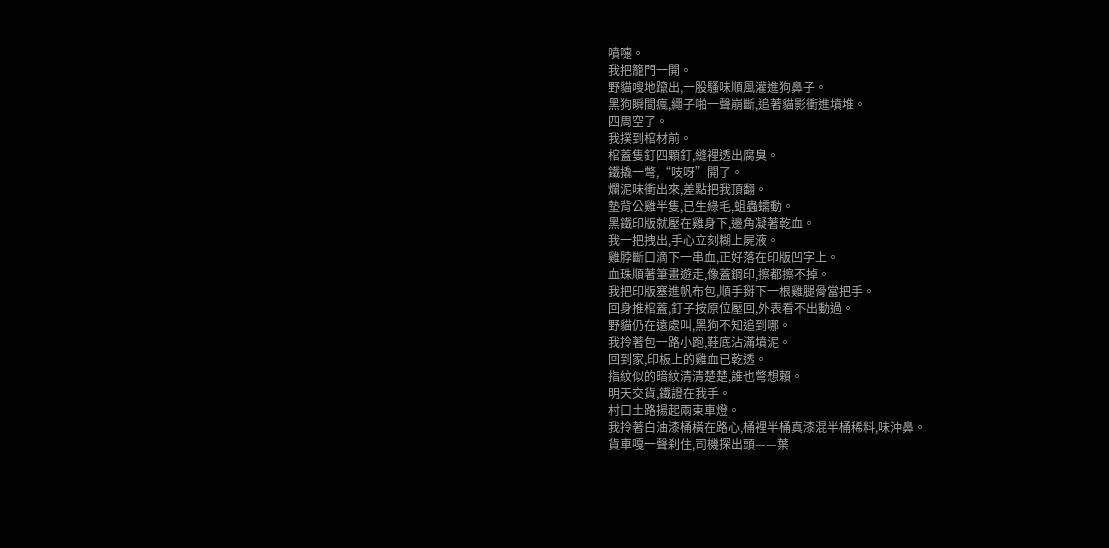噴嚏。
我把籠門一開。
野貓嗖地躥出,一股騷味順風灌進狗鼻子。
黑狗瞬間瘋,繩子啪一聲崩斷,追著貓影衝進墳堆。
四周空了。
我撲到棺材前。
棺蓋隻釘四顆釘,縫裡透出腐臭。
鐵撬一彆,“吱呀”開了。
爛泥味衝出來,差點把我頂翻。
墊背公雞半隻,已生綠毛,蛆蟲蠕動。
黑鐵印版就壓在雞身下,邊角凝著乾血。
我一把拽出,手心立刻糊上屍液。
雞脖斷口滴下一串血,正好落在印版凹字上。
血珠順著筆畫遊走,像蓋鋼印,擦都擦不掉。
我把印版塞進帆布包,順手掰下一根雞腿骨當把手。
回身推棺蓋,釘子按原位壓回,外表看不出動過。
野貓仍在遠處叫,黑狗不知追到哪。
我拎著包一路小跑,鞋底沾滿墳泥。
回到家,印板上的雞血已乾透。
指紋似的暗紋清清楚楚,誰也彆想賴。
明天交貨,鐵證在我手。
村口土路揚起兩束車燈。
我拎著白油漆桶橫在路心,桶裡半桶真漆混半桶稀料,味沖鼻。
貨車嘎一聲刹住,司機探出頭——葉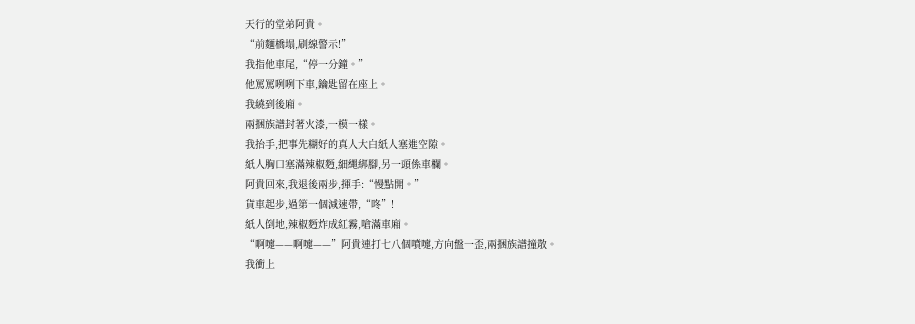天行的堂弟阿貴。
“前麵橋塌,刷線警示!”
我指他車尾,“停一分鐘。”
他罵罵咧咧下車,鑰匙留在座上。
我繞到後廂。
兩捆族譜封著火漆,一模一樣。
我抬手,把事先糊好的真人大白紙人塞進空隙。
紙人胸口塞滿辣椒麪,細繩綁腳,另一頭係車欄。
阿貴回來,我退後兩步,揮手:“慢點開。”
貨車起步,過第一個減速帶,“咚”!
紙人倒地,辣椒麪炸成紅霧,嗆滿車廂。
“啊嚏——啊嚏——”阿貴連打七八個噴嚏,方向盤一歪,兩捆族譜撞散。
我衝上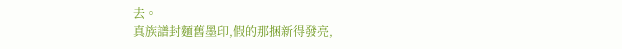去。
真族譜封麵舊墨印,假的那捆新得發亮,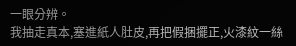一眼分辨。
我抽走真本,塞進紙人肚皮,再把假捆擺正,火漆紋一絲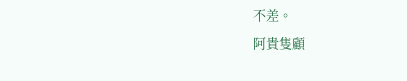不差。
阿貴隻顧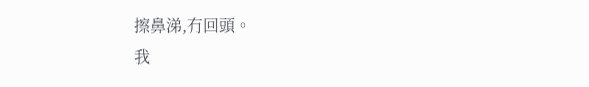擦鼻涕,冇回頭。
我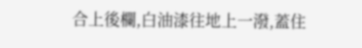合上後欄,白油漆往地上一潑,蓋住